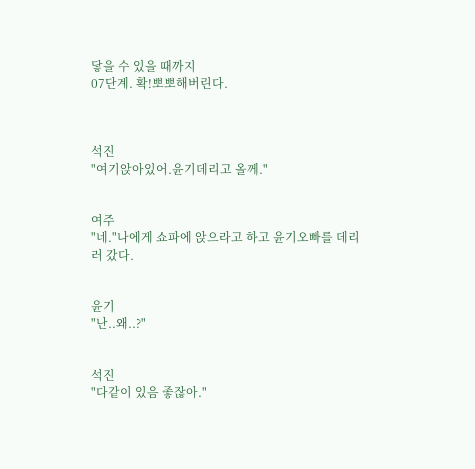닿을 수 있을 때까지
07단계. 확!뽀뽀해버린다.



석진
"여기앉아있어.윤기데리고 올께."


여주
"네."나에게 쇼파에 앉으라고 하고 윤기오빠를 데리러 갔다.


윤기
"난..왜..?"


석진
"다같이 있음 좋잖아."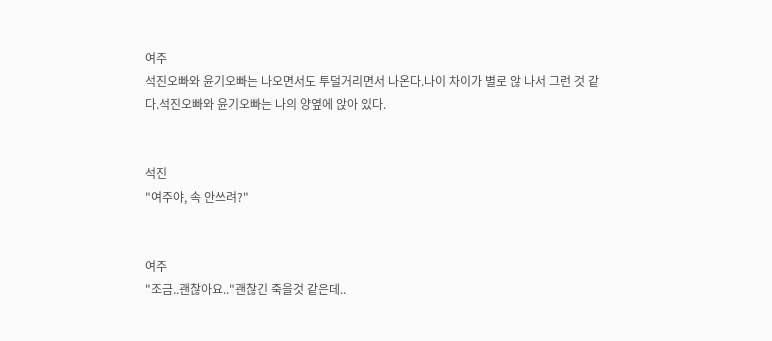여주
석진오빠와 윤기오빠는 나오면서도 투덜거리면서 나온다.나이 차이가 별로 않 나서 그런 것 같다.석진오빠와 윤기오빠는 나의 양옆에 앉아 있다.


석진
"여주야, 속 안쓰려?"


여주
"조금..괜찮아요.."괜찮긴 죽을것 같은데..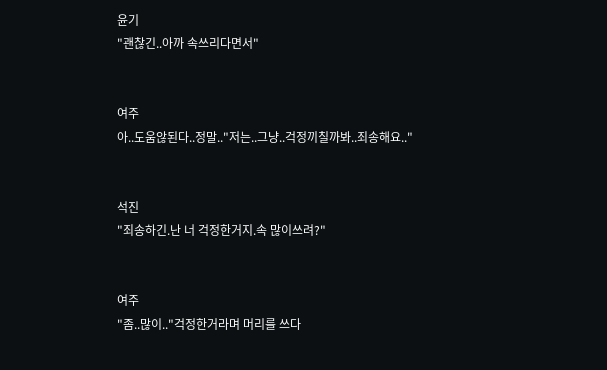윤기
"괜찮긴..아까 속쓰리다면서"


여주
아..도움않된다..정말.."저는..그냥..걱정끼칠까봐..죄송해요.."


석진
"죄송하긴.난 너 걱정한거지.속 많이쓰려?"


여주
"좀..많이.."걱정한거라며 머리를 쓰다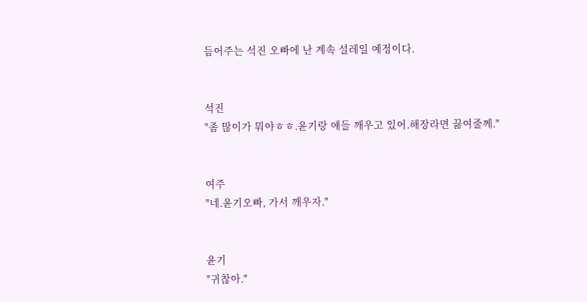듬어주는 석진 오빠에 난 계속 설레일 예정이다.


석진
"좀 많이가 뭐야ㅎㅎ.윤기랑 얘들 깨우고 있어.해장라면 끓여줄께."


여주
"네.윤기오빠, 가서 깨우자."


윤기
"귀찮아."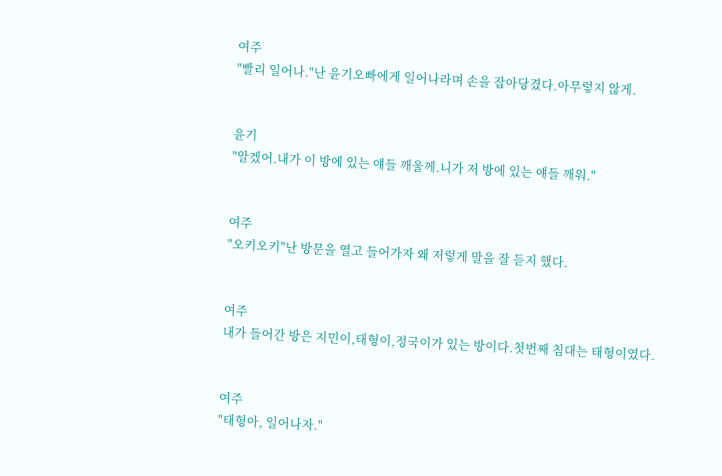여주
"빨리 일어나."난 윤기오빠에게 일어나라며 손을 잡아당겼다.아무렇지 않게.


윤기
"알겠어.내가 이 방에 있는 얘들 깨울께.니가 저 방에 있는 얘들 깨워."


여주
"오키오키"난 방문을 열고 들어가자 왜 저렇게 말을 잘 듣지 했다.


여주
내가 들어간 방은 지민이,태형이,정국이가 있는 방이다.첫번째 침대는 태형이였다.


여주
"태형아, 일어나자."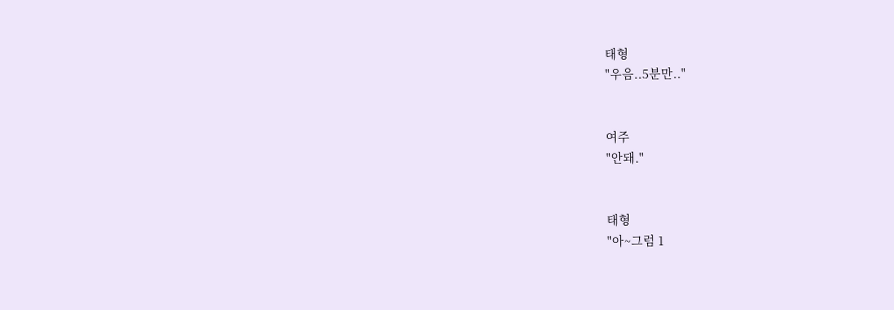태형
"우음..5분만.."


여주
"안돼."


태형
"아~그럼 1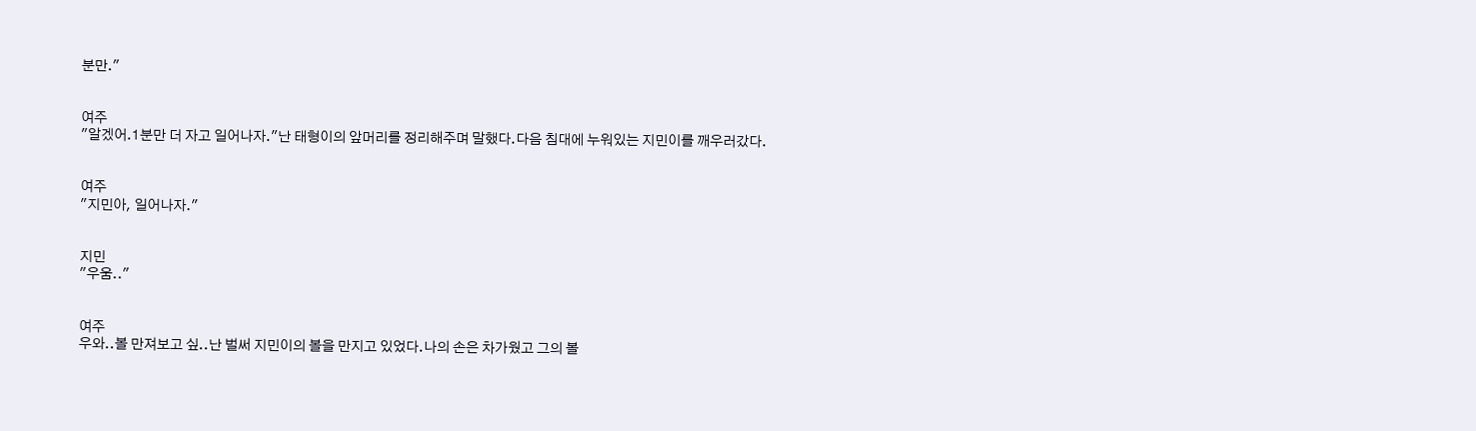분만."


여주
"알겠어.1분만 더 자고 일어나자."난 태형이의 앞머리를 정리해주며 말했다.다음 침대에 누워있는 지민이를 깨우러갔다.


여주
"지민아, 일어나자."


지민
"우움.."


여주
우와..볼 만져보고 싶..난 벌써 지민이의 볼을 만지고 있었다.나의 손은 차가웠고 그의 볼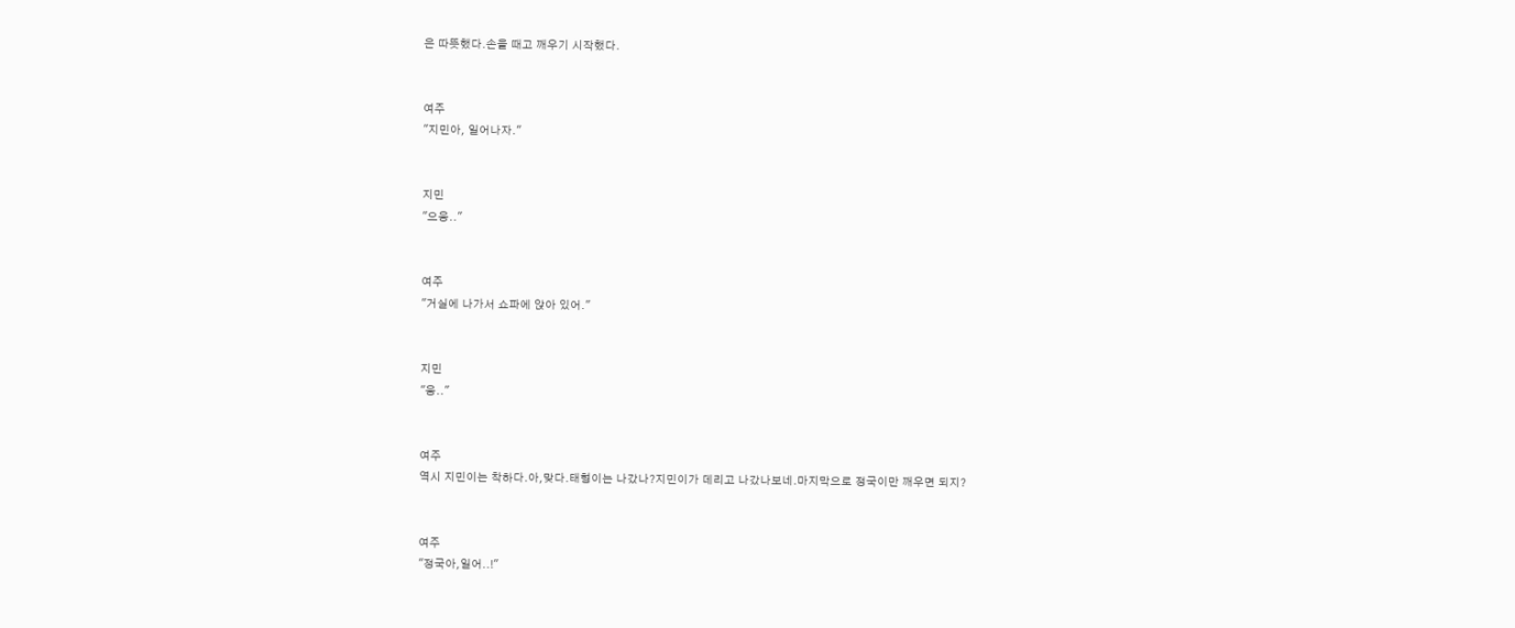은 따뜻했다.손을 때고 깨우기 시작했다.


여주
"지민아, 일어나자."


지민
"으응.."


여주
"거실에 나가서 쇼파에 앉아 있어."


지민
"웅.."


여주
역시 지민이는 착하다.아,맞다.태형이는 나갔나?지민이가 데리고 나갔나보네.마지막으로 정국이만 깨우면 되지?


여주
"정국아,일어..!"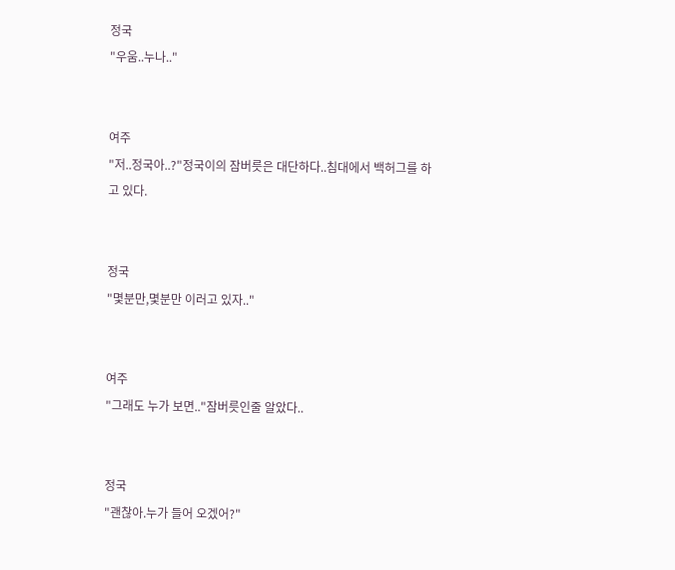정국
"우움..누나.."


여주
"저..정국아..?"정국이의 잠버릇은 대단하다..침대에서 백허그를 하고 있다.


정국
"몇분만,몇분만 이러고 있자.."


여주
"그래도 누가 보면.."잠버릇인줄 알았다..


정국
"괜찮아.누가 들어 오겠어?"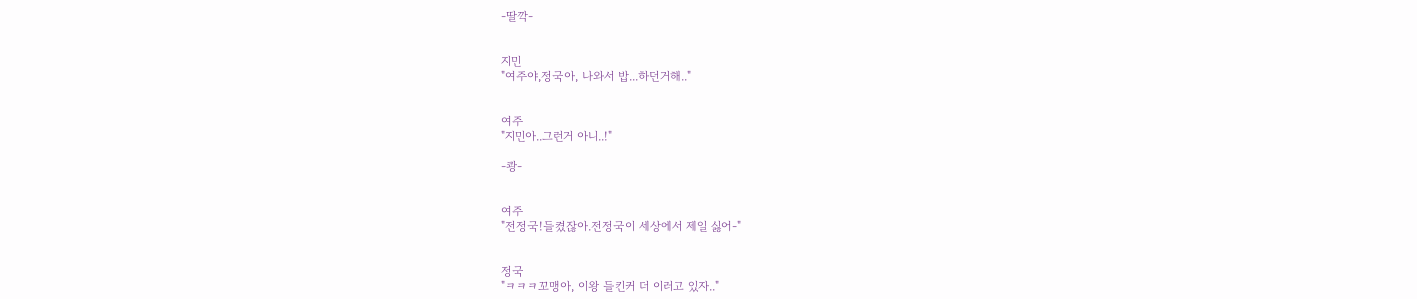-딸깍-


지민
"여주야,정국아, 나와서 밥...하던거해.."


여주
"지민아..그런거 아니..!"

-쾅-


여주
"전정국!들켰잖아.전정국이 세상에서 제일 싫어-"


정국
"ㅋㅋㅋ꼬맹아, 이왕 들킨커 더 이러고 있자.."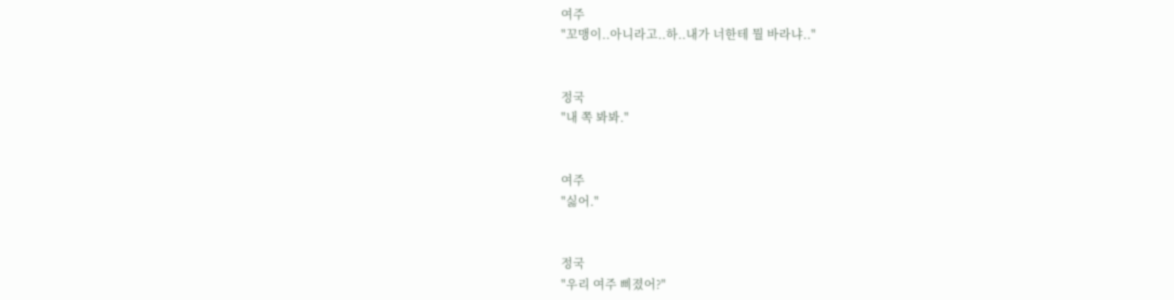여주
"꼬맹이..아니라고..하..내가 너한테 뭘 바라냐.."


정국
"내 쪽 봐봐."


여주
"싫어."


정국
"우리 여주 삐졌어?"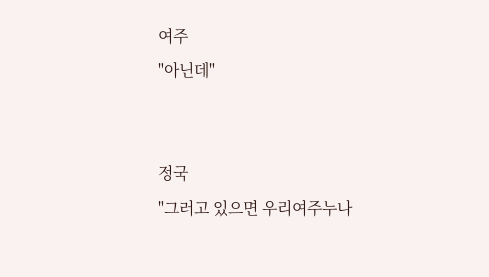여주
"아닌데"


정국
"그러고 있으면 우리여주누나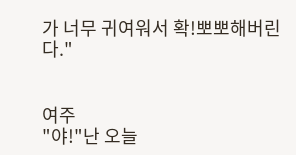가 너무 귀여워서 확!뽀뽀해버린다."


여주
"야!"난 오늘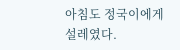아침도 정국이에게 설레였다.